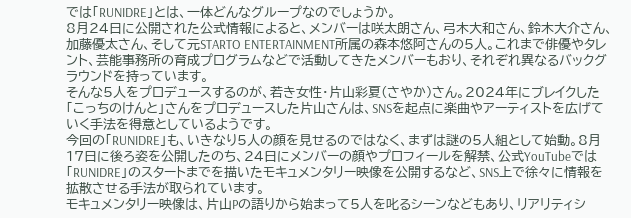では「RUNIDRE」とは、一体どんなグループなのでしょうか。
8月24日に公開された公式情報によると、メンバーは咲太朗さん、弓木大和さん、鈴木大介さん、加藤優太さん、そして元STARTO ENTERTAINMENT所属の森本悠阿さんの5人。これまで俳優やタレント、芸能事務所の育成プログラムなどで活動してきたメンバーもおり、それぞれ異なるバックグラウンドを持っています。
そんな5人をプロデュースするのが、若き女性・片山彩夏(さやか)さん。2024年にブレイクした「こっちのけんと」さんをプロデュースした片山さんは、SNSを起点に楽曲やアーティストを広げていく手法を得意としているようです。
今回の「RUNIDRE」も、いきなり5人の顔を見せるのではなく、まずは謎の5人組として始動。8月17日に後ろ姿を公開したのち、24日にメンバーの顔やプロフィールを解禁、公式YouTubeでは「RUNIDRE」のスタートまでを描いたモキュメンタリー映像を公開するなど、SNS上で徐々に情報を拡散させる手法が取られています。
モキュメンタリー映像は、片山Pの語りから始まって5人を叱るシーンなどもあり、リアリティシ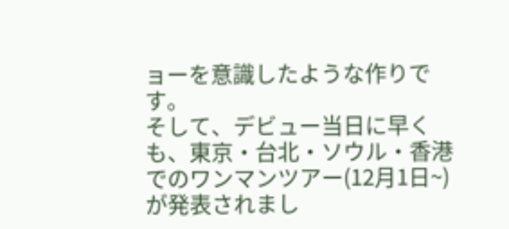ョーを意識したような作りです。
そして、デビュー当日に早くも、東京・台北・ソウル・香港でのワンマンツアー(12月1日~)が発表されまし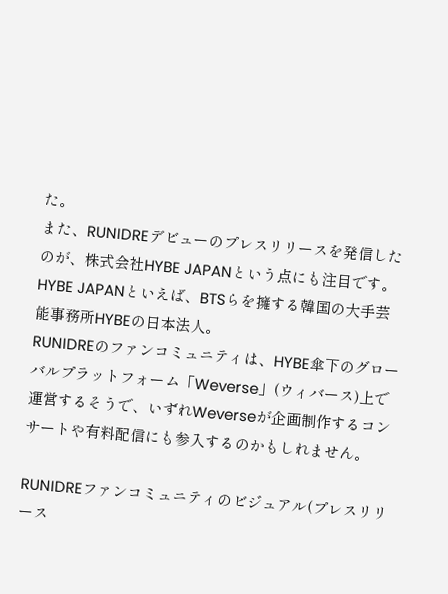た。
また、RUNIDREデビューのプレスリリースを発信したのが、株式会社HYBE JAPANという点にも注目です。HYBE JAPANといえば、BTSらを擁する韓国の大手芸能事務所HYBEの日本法人。
RUNIDREのファンコミュニティは、HYBE傘下のグローバルプラットフォーム「Weverse」(ウィバース)上で運営するそうで、いずれWeverseが企画制作するコンサートや有料配信にも参入するのかもしれません。

RUNIDREファンコミュニティのビジュアル(プレスリリース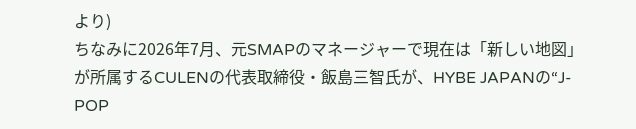より)
ちなみに2026年7月、元SMAPのマネージャーで現在は「新しい地図」が所属するCULENの代表取締役・飯島三智氏が、HYBE JAPANの“J-POP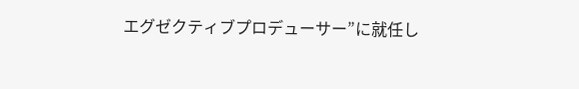エグゼクティブプロデューサー”に就任し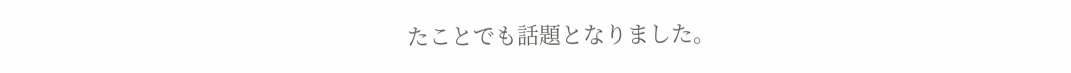たことでも話題となりました。